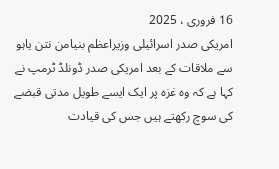16 فروری ، 2025
امریکی صدر اسرائیلی وزیراعظم بنیامن نتن یاہو سے ملاقات کے بعد امریکی صدر ڈونلڈ ٹرمپ نے کہا ہے کہ وہ غزہ پر ایک ایسے طویل مدتی قبضے کی سوچ رکھتے ہیں جس کی قیادت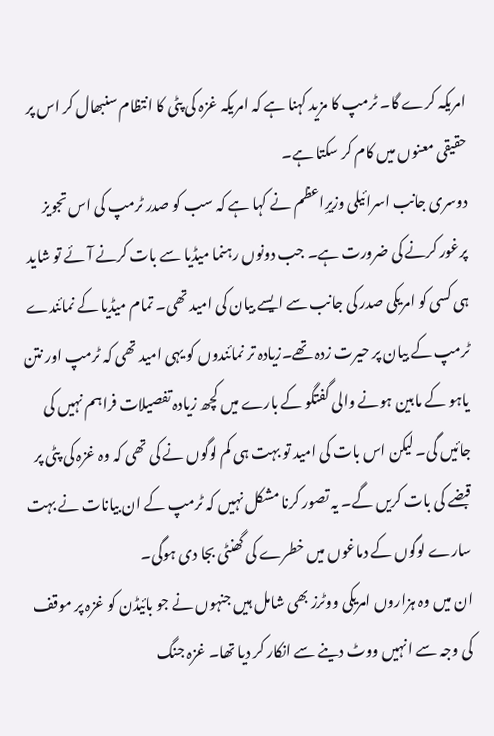امریکہ کرے گا۔ ٹرمپ کا مزید کہنا ہے کہ امریکہ غزہ کی پٹی کا انتظام سنبھال کر اس پر حقیقی معنوں میں کام کر سکتا ہے۔
دوسری جانب اسرائیلی وزیرِاعظم نے کہا ہے کہ سب کو صدر ٹرمپ کی اس تجویز پرغور کرنے کی ضرورت ہے۔ جب دونوں رہنما میڈیا سے بات کرنے آئے تو شاید ہی کسی کو امریکی صدر کی جانب سے ایسے بیان کی امید تھی۔ تمام میڈیا کے نمائندے ٹرمپ کے بیان پر حیرت زدہ تھے۔زیادہ تر نمائندوں کو یہی امید تھی کہ ٹرمپ اور نتن یاہو کے مابین ہونے والی گفتگو کے بارے میں کچھ زیادہ تفصیلات فراہم نہیں کی جائیں گی۔ لیکن اس بات کی امید تو بہت ہی کم لوگوں نے کی تھی کہ وہ غزہ کی پٹی پر قبضے کی بات کریں گے۔ یہ تصور کرنا مشکل نہیں کہ ٹرمپ کے ان بیانات نے بہت سارے لوگوں کے دماغوں میں خطرے کی گھنٹی بجا دی ہوگی۔
ان میں وہ ہزاروں امریکی ووٹرز بھی شامل ہیں جنہوں نے جو بائیڈن کو غزہ پر موقف کی وجہ سے انہیں ووٹ دینے سے انکار کر دیا تھا۔ غزہ جنگ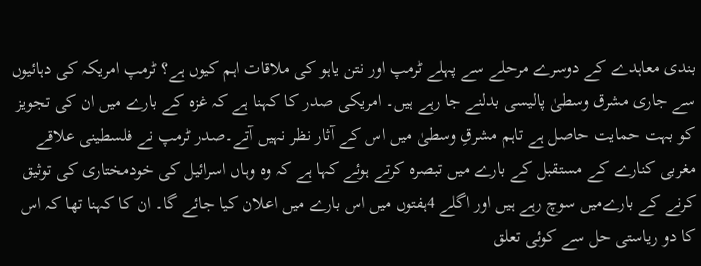بندی معاہدے کے دوسرے مرحلے سے پہلے ٹرمپ اور نتن یاہو کی ملاقات اہم کیوں ہے؟ ٹرمپ امریکہ کی دہائیوں سے جاری مشرق وسطیٰ پالیسی بدلنے جا رہے ہیں۔ امریکی صدر کا کہنا ہے کہ غزہ کے بارے میں ان کی تجویز کو بہت حمایت حاصل ہے تاہم مشرقِ وسطیٰ میں اس کے آثار نظر نہیں آتے۔صدر ٹرمپ نے فلسطینی علاقے مغربی کنارے کے مستقبل کے بارے میں تبصرہ کرتے ہوئے کہا ہے کہ وہ وہاں اسرائیل کی خودمختاری کی توثیق کرنے کے بارےمیں سوچ رہے ہیں اور اگلے 4ہفتوں میں اس بارے میں اعلان کیا جائے گا۔ ان کا کہنا تھا کہ اس کا دو ریاستی حل سے کوئی تعلق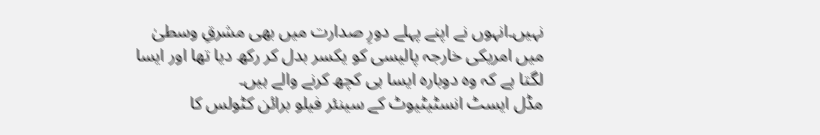نہیں۔انہوں نے اپنے پہلے دورِ صدارت میں بھی مشرقِ وسطیٰ میں امریکی خارجہ پالیسی کو یکسر بدل کر رکھ دیا تھا اور ایسا لگتا ہے کہ وہ دوبارہ ایسا ہی کچھ کرنے والے ہیں۔
مڈل ایسٹ انسٹیٹیوٹ کے سینئر فیلو برائن کٹولس کا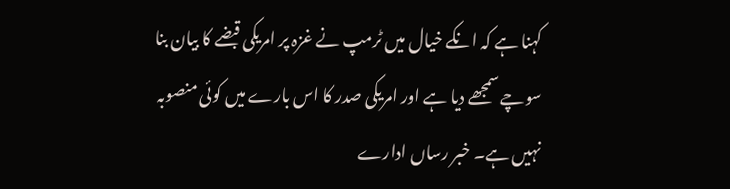کہنا ہے کہ انکے خیال میں ٹرمپ نے غزہ پر امریکی قبضے کا بیان بنا سوچے سمجھے دیا ہے اور امریکی صدر کا اس بارے میں کوئی منصوبہ نہیں ہے۔ خبر رساں ادارے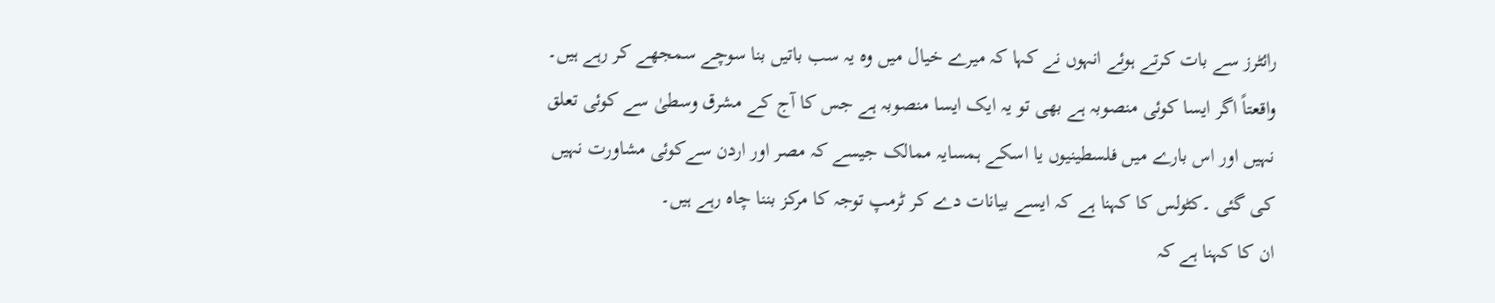رائٹرز سے بات کرتے ہوئے انہوں نے کہا کہ میرے خیال میں وہ یہ سب باتیں بنا سوچے سمجھے کر رہے ہیں۔ واقعتاً اگر ایسا کوئی منصوبہ ہے بھی تو یہ ایک ایسا منصوبہ ہے جس کا آج کے مشرق وسطیٰ سے کوئی تعلق نہیں اور اس بارے میں فلسطینیوں یا اسکے ہمسایہ ممالک جیسے کہ مصر اور اردن سےکوئی مشاورت نہیں کی گئی ۔کٹولس کا کہنا ہے کہ ایسے بیانات دے کر ٹرمپ توجہ کا مرکز بننا چاہ رہے ہیں۔
ان کا کہنا ہے کہ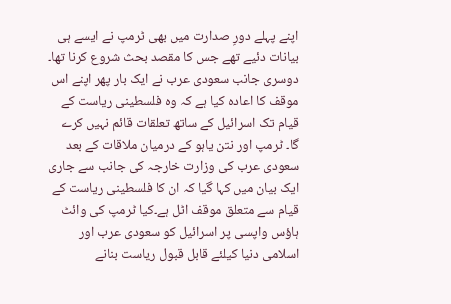اپنے پہلے دورِ صدارت میں بھی ٹرمپ نے ایسے ہی بیانات دئیے تھے جس کا مقصد بحث شروع کرنا تھا۔ دوسری جانب سعودی عرب نے ایک بار پھر اپنے اس موقف کا اعادہ کیا ہے کہ وہ فلسطینی ریاست کے قیام تک اسرائیل کے ساتھ تعلقات قائم نہیں کرے گا۔ ٹرمپ اور نتن یاہو کے درمیان ملاقات کے بعد سعودی عرب کی وزارت خارجہ کی جانب سے جاری ایک بیان میں کہا گیا کہ ان کا فلسطینی ریاست کے قیام سے متعلق موقف اٹل ہے۔کیا ٹرمپ کی وائٹ ہاؤس واپسی پر اسرائیل کو سعودی عرب اور اسلامی دنیا کیلئے قابل قبول ریاست بنانے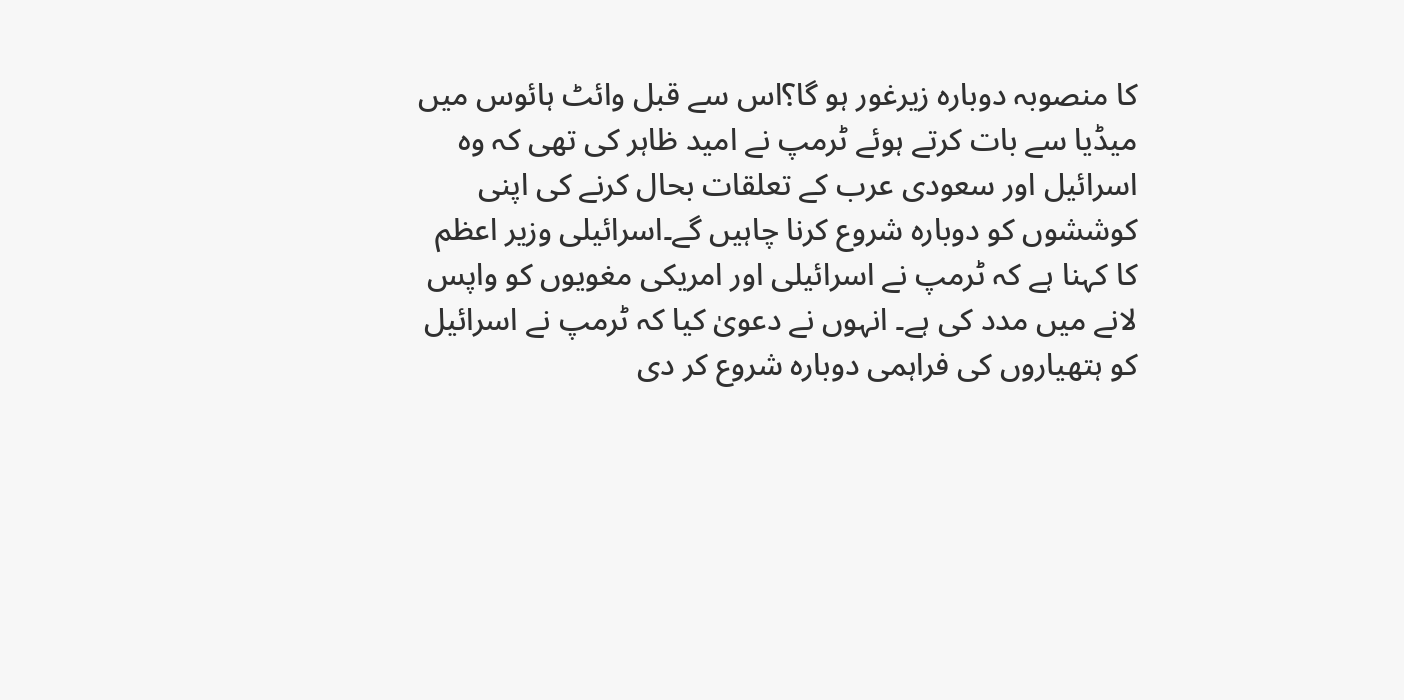کا منصوبہ دوبارہ زیرغور ہو گا؟اس سے قبل وائٹ ہائوس میں میڈیا سے بات کرتے ہوئے ٹرمپ نے امید ظاہر کی تھی کہ وہ اسرائیل اور سعودی عرب کے تعلقات بحال کرنے کی اپنی کوششوں کو دوبارہ شروع کرنا چاہیں گے۔اسرائیلی وزیر اعظم کا کہنا ہے کہ ٹرمپ نے اسرائیلی اور امریکی مغویوں کو واپس لانے میں مدد کی ہے۔ انہوں نے دعویٰ کیا کہ ٹرمپ نے اسرائیل کو ہتھیاروں کی فراہمی دوبارہ شروع کر دی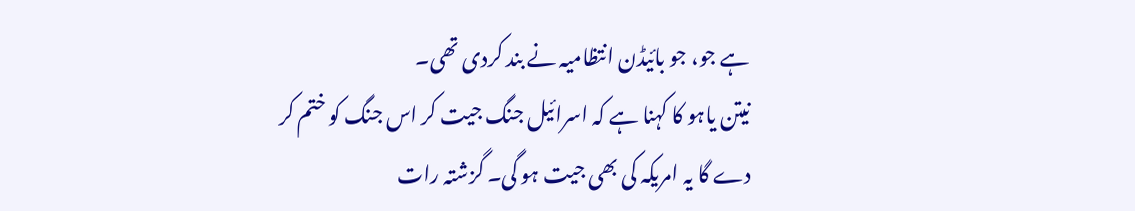ہے جو، جو بائیڈن انتظامیہ نے بند کردی تھی۔
نیتن یاہو کا کہنا ہے کہ اسرائیل جنگ جیت کر اس جنگ کو ختم کر دے گا یہ امریکہ کی بھی جیت ہو گی۔ گزشتہ رات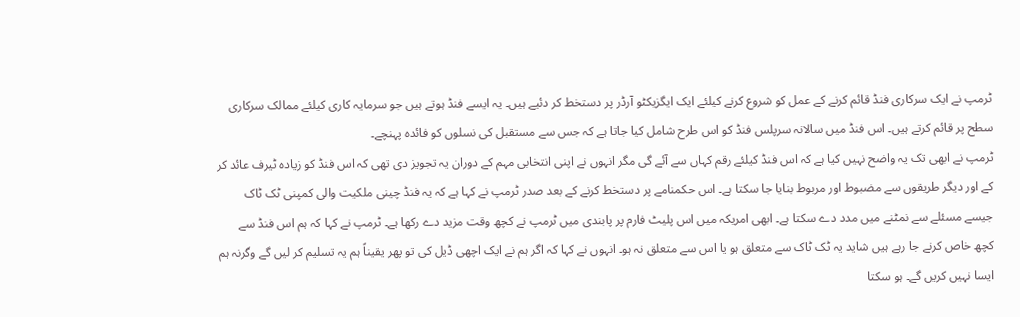ٹرمپ نے ایک سرکاری فنڈ قائم کرنے کے عمل کو شروع کرنے کیلئے ایک ایگزیکٹو آرڈر پر دستخط کر دئیے ہیں۔ یہ ایسے فنڈ ہوتے ہیں جو سرمایہ کاری کیلئے ممالک سرکاری سطح پر قائم کرتے ہیں۔ اس فنڈ میں سالانہ سرپلس فنڈ کو اس طرح شامل کیا جاتا ہے کہ جس سے مستقبل کی نسلوں کو فائدہ پہنچے۔
ٹرمپ نے ابھی تک یہ واضح نہیں کیا ہے کہ اس فنڈ کیلئے رقم کہاں سے آئے گی مگر انہوں نے اپنی انتخابی مہم کے دوران یہ تجویز دی تھی کہ اس فنڈ کو زیادہ ٹیرف عائد کر کے اور دیگر طریقوں سے مضبوط اور مربوط بنایا جا سکتا ہے۔ اس حکمنامے پر دستخط کرنے کے بعد صدر ٹرمپ نے کہا ہے کہ یہ فنڈ چینی ملکیت والی کمپنی ٹک ٹاک جیسے مسئلے سے نمٹنے میں مدد دے سکتا ہے۔ ابھی امریکہ میں اس پلیٹ فارم پر پابندی میں ٹرمپ نے کچھ وقت مزید دے رکھا ہے۔ ٹرمپ نے کہا کہ ہم اس فنڈ سے کچھ خاص کرنے جا رہے ہیں شاید یہ ٹک ٹاک سے متعلق ہو یا اس سے متعلق نہ ہو۔ انہوں نے کہا کہ اگر ہم نے ایک اچھی ڈیل کی تو پھر یقیناً ہم یہ تسلیم کر لیں گے وگرنہ ہم ایسا نہیں کریں گے۔ ہو سکتا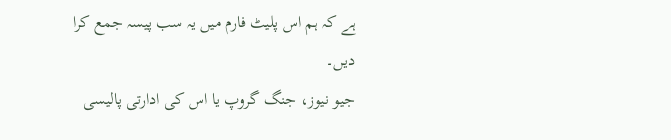ہے کہ ہم اس پلیٹ فارم میں یہ سب پیسہ جمع کرا دیں۔
جیو نیوز، جنگ گروپ یا اس کی ادارتی پالیسی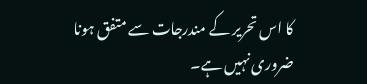کا اس تحریر کے مندرجات سے متفق ہونا ضروری نہیں ہے۔